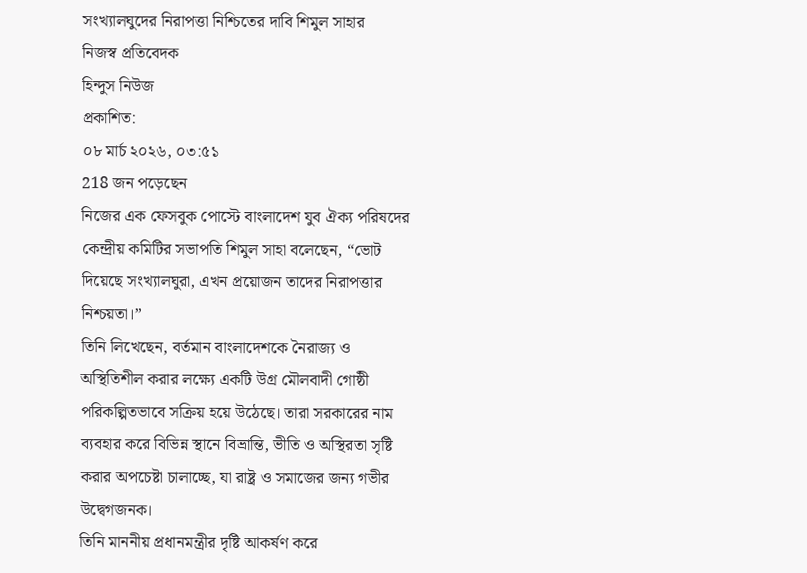সংখ্যালঘুদের নিরাপত্তা নিশ্চিতের দাবি শিমুল সাহার
নিজস্ব প্রতিবেদক
হিন্দুস নিউজ
প্রকাশিত:
০৮ মার্চ ২০২৬, ০৩:৫১
218 জন পড়েছেন
নিজের এক ফেসবুক পোস্টে বাংলাদেশ যুব ঐক্য পরিষদের কেন্দ্রীয় কমিটির সভাপতি শিমুল সাহা বলেছেন, “ভোট দিয়েছে সংখ্যালঘুরা, এখন প্রয়োজন তাদের নিরাপত্তার নিশ্চয়তা।”
তিনি লিখেছেন, বর্তমান বাংলাদেশকে নৈরাজ্য ও অস্থিতিশীল করার লক্ষ্যে একটি উগ্র মৌলবাদী গোষ্ঠী পরিকল্পিতভাবে সক্রিয় হয়ে উঠেছে। তারা সরকারের নাম ব্যবহার করে বিভিন্ন স্থানে বিভ্রান্তি, ভীতি ও অস্থিরতা সৃষ্টি করার অপচেষ্টা চালাচ্ছে, যা রাষ্ট্র ও সমাজের জন্য গভীর উদ্বেগজনক।
তিনি মাননীয় প্রধানমন্ত্রীর দৃষ্টি আকর্ষণ করে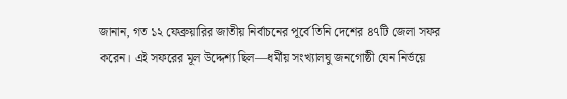জানান, গত ১২ ফেব্রুয়ারির জাতীয় নির্বাচনের পূর্বে তিনি দেশের ৪৭টি জেলা সফর করেন। এই সফরের মূল উদ্দেশ্য ছিল—ধর্মীয় সংখ্যালঘু জনগোষ্ঠী যেন নির্ভয়ে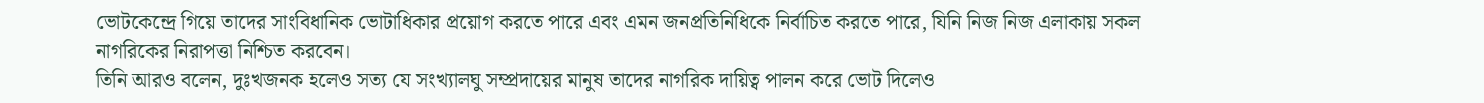ভোটকেন্দ্রে গিয়ে তাদের সাংবিধানিক ভোটাধিকার প্রয়োগ করতে পারে এবং এমন জনপ্রতিনিধিকে নির্বাচিত করতে পারে, যিনি নিজ নিজ এলাকায় সকল নাগরিকের নিরাপত্তা নিশ্চিত করবেন।
তিনি আরও বলেন, দুঃখজনক হলেও সত্য যে সংখ্যালঘু সম্প্রদায়ের মানুষ তাদের নাগরিক দায়িত্ব পালন করে ভোট দিলেও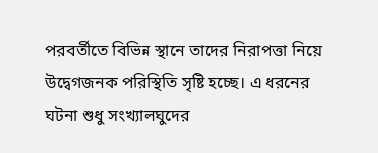পরবর্তীতে বিভিন্ন স্থানে তাদের নিরাপত্তা নিয়ে উদ্বেগজনক পরিস্থিতি সৃষ্টি হচ্ছে। এ ধরনের ঘটনা শুধু সংখ্যালঘুদের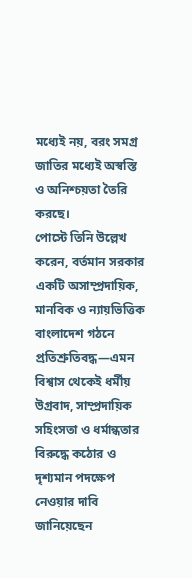মধ্যেই নয়, বরং সমগ্র জাতির মধ্যেই অস্বস্তি ও অনিশ্চয়তা তৈরি করছে।
পোস্টে তিনি উল্লেখ করেন, বর্তমান সরকার একটি অসাম্প্রদায়িক, মানবিক ও ন্যায়ভিত্তিক বাংলাদেশ গঠনে প্রতিশ্রুতিবদ্ধ—এমন বিশ্বাস থেকেই ধর্মীয় উগ্রবাদ, সাম্প্রদায়িক সহিংসতা ও ধর্মান্ধতার বিরুদ্ধে কঠোর ও দৃশ্যমান পদক্ষেপ নেওয়ার দাবি জানিয়েছেন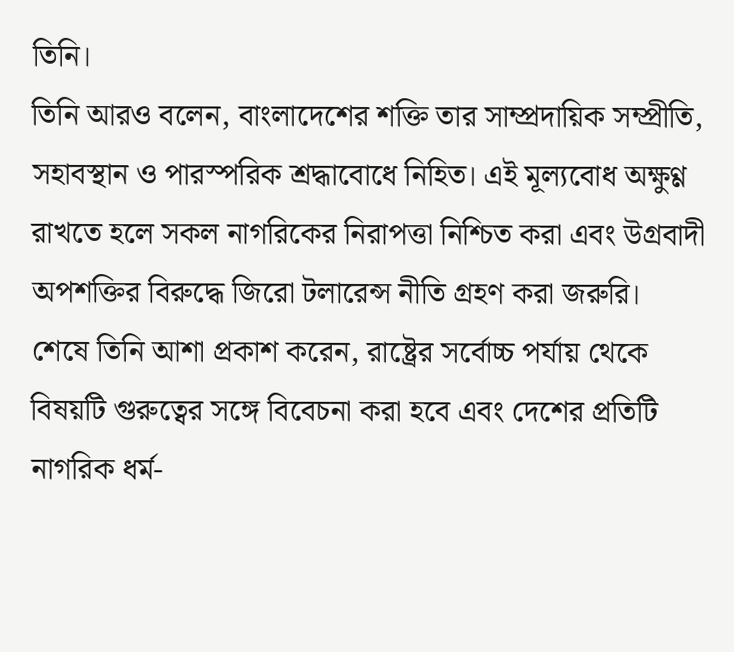তিনি।
তিনি আরও বলেন, বাংলাদেশের শক্তি তার সাম্প্রদায়িক সম্প্রীতি, সহাবস্থান ও পারস্পরিক শ্রদ্ধাবোধে নিহিত। এই মূল্যবোধ অক্ষুণ্ণ রাখতে হলে সকল নাগরিকের নিরাপত্তা নিশ্চিত করা এবং উগ্রবাদী অপশক্তির বিরুদ্ধে জিরো টলারেন্স নীতি গ্রহণ করা জরুরি।
শেষে তিনি আশা প্রকাশ করেন, রাষ্ট্রের সর্বোচ্চ পর্যায় থেকে বিষয়টি গুরুত্বের সঙ্গে বিবেচনা করা হবে এবং দেশের প্রতিটি নাগরিক ধর্ম-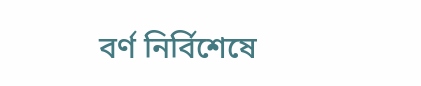বর্ণ নির্বিশেষে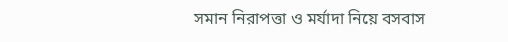সমান নিরাপত্তা ও মর্যাদা নিয়ে বসবাস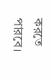করতে পারবে।